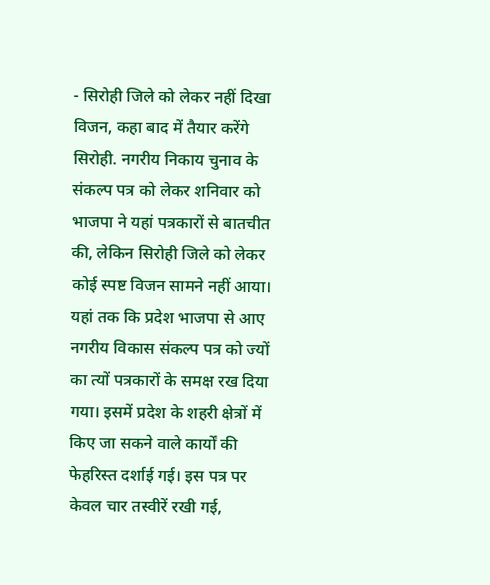- सिरोही जिले को लेकर नहीं दिखा विजन, कहा बाद में तैयार करेंगे
सिरोही. नगरीय निकाय चुनाव के संकल्प पत्र को लेकर शनिवार को भाजपा ने यहां पत्रकारों से बातचीत की, लेकिन सिरोही जिले को लेकर कोई स्पष्ट विजन सामने नहीं आया। यहां तक कि प्रदेश भाजपा से आए नगरीय विकास संकल्प पत्र को ज्यों का त्यों पत्रकारों के समक्ष रख दिया गया। इसमें प्रदेश के शहरी क्षेत्रों में किए जा सकने वाले कार्यों की फेहरिस्त दर्शाई गई। इस पत्र पर केवल चार तस्वीरें रखी गई,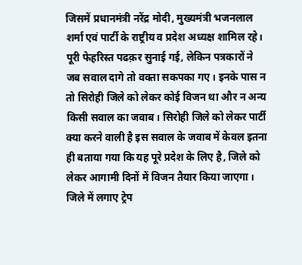जिसमें प्रधानमंत्री नरेंद्र मोदी, मुख्यमंत्री भजनलाल शर्मा एवं पार्टी के राष्ट्रीय व प्रदेश अध्यक्ष शामिल रहे। पूरी फेहरिस्त पढक़र सुनाई गई, लेकिन पत्रकारों ने जब सवाल दागे तो वक्ता सकपका गए। इनके पास न तो सिरोही जिले को लेकर कोई विजन था और न अन्य किसी सवाल का जवाब। सिरोही जिले को लेकर पार्टी क्या करने वाली है इस सवाल के जवाब में केवल इतना ही बताया गया कि यह पूरे प्रदेश के लिए है, जिले को लेकर आगामी दिनों में विजन तैयार किया जाएगा।
जिले में लगाए ट्रेप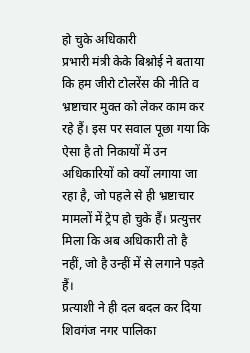हो चुके अधिकारी
प्रभारी मंत्री केके बिश्नोई ने बताया कि हम जीरो टोलरेंस की नीति व भ्रष्टाचार मुक्त को लेकर काम कर रहे हैं। इस पर सवाल पूछा गया कि ऐसा है तो निकायों में उन अधिकारियों को क्यों लगाया जा रहा है, जो पहले से ही भ्रष्टाचार मामलों में ट्रेप हो चुके हैं। प्रत्युत्तर मिला कि अब अधिकारी तो है नहीं, जो है उन्हीं में से लगाने पड़ते हैं।
प्रत्याशी ने ही दल बदल कर दिया
शिवगंज नगर पालिका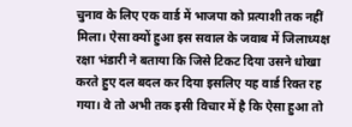चुनाव के लिए एक वार्ड में भाजपा को प्रत्याशी तक नहीं मिला। ऐसा क्यों हुआ इस सवाल के जवाब में जिलाध्यक्ष रक्षा भंडारी ने बताया कि जिसे टिकट दिया उसने धोखा करते हुए दल बदल कर दिया इसलिए यह वार्ड रिक्त रह गया। वे तो अभी तक इसी विचार में है कि ऐसा हुआ तो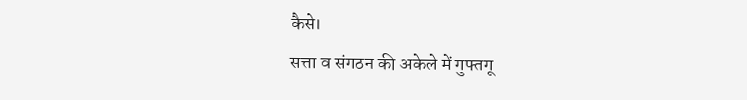कैसे।
सत्ता व संगठन की अकेले में गुफ्तगू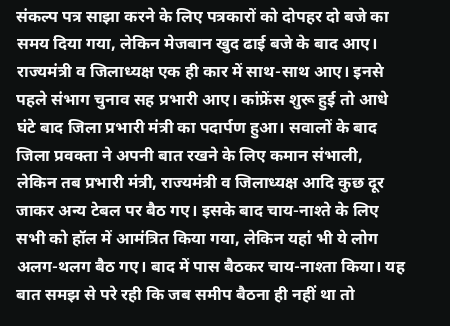संकल्प पत्र साझा करने के लिए पत्रकारों को दोपहर दो बजे का समय दिया गया, लेकिन मेजबान खुद ढाई बजे के बाद आए। राज्यमंत्री व जिलाध्यक्ष एक ही कार में साथ-साथ आए। इनसे पहले संभाग चुनाव सह प्रभारी आए। कांफ्रेंस शुरू हुई तो आधे घंटे बाद जिला प्रभारी मंत्री का पदार्पण हुआ। सवालों के बाद जिला प्रवक्ता ने अपनी बात रखने के लिए कमान संभाली, लेकिन तब प्रभारी मंत्री, राज्यमंत्री व जिलाध्यक्ष आदि कुछ दूर जाकर अन्य टेबल पर बैठ गए। इसके बाद चाय-नाश्ते के लिए सभी को हॉल में आमंत्रित किया गया, लेकिन यहां भी ये लोग अलग-थलग बैठ गए। बाद में पास बैठकर चाय-नाश्ता किया। यह बात समझ से परे रही कि जब समीप बैठना ही नहीं था तो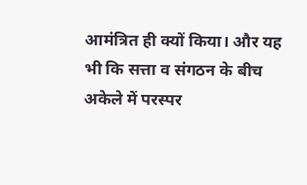आमंत्रित ही क्यों किया। और यह भी कि सत्ता व संगठन के बीच अकेले में परस्पर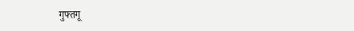गुफ्तगू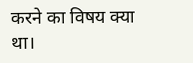करने का विषय क्या था।